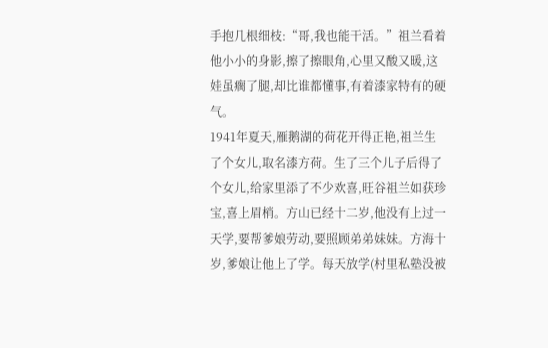手抱几根细枝:“哥,我也能干活。”祖兰看着他小小的身影,擦了擦眼角,心里又酸又暖,这娃虽瘸了腿,却比谁都懂事,有着漆家特有的硬气。
1941年夏天,雁鹅湖的荷花开得正艳,祖兰生了个女儿,取名漆方荷。生了三个儿子后得了个女儿,给家里添了不少欢喜,旺谷祖兰如获珍宝,喜上眉梢。方山已经十二岁,他没有上过一天学,要帮爹娘劳动,要照顾弟弟妹妹。方海十岁,爹娘让他上了学。每天放学(村里私塾没被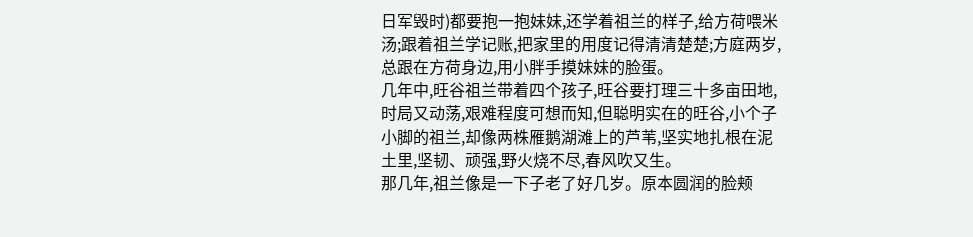日军毁时)都要抱一抱妹妹,还学着祖兰的样子,给方荷喂米汤;跟着祖兰学记账,把家里的用度记得清清楚楚;方庭两岁,总跟在方荷身边,用小胖手摸妹妹的脸蛋。
几年中,旺谷祖兰带着四个孩子,旺谷要打理三十多亩田地,时局又动荡,艰难程度可想而知,但聪明实在的旺谷,小个子小脚的祖兰,却像两株雁鹅湖滩上的芦苇,坚实地扎根在泥土里,坚韧、顽强,野火烧不尽,春风吹又生。
那几年,祖兰像是一下子老了好几岁。原本圆润的脸颊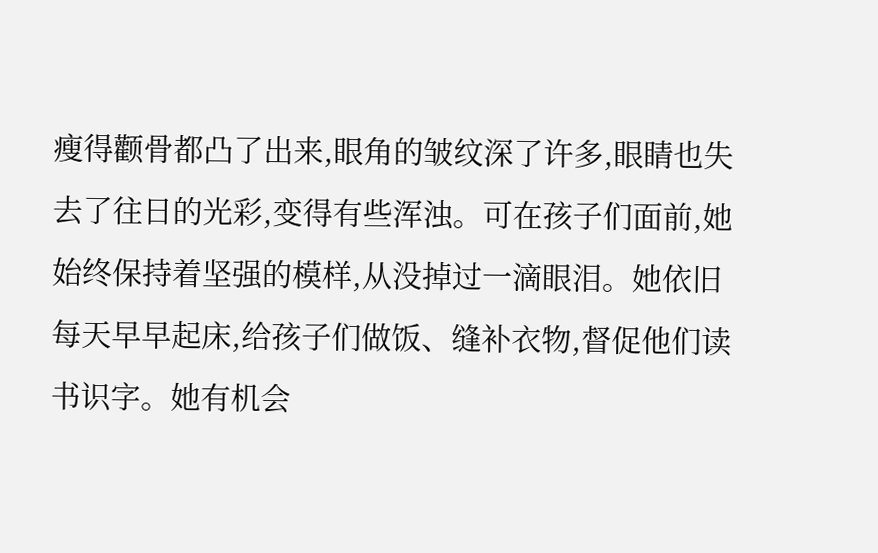瘦得颧骨都凸了出来,眼角的皱纹深了许多,眼睛也失去了往日的光彩,变得有些浑浊。可在孩子们面前,她始终保持着坚强的模样,从没掉过一滴眼泪。她依旧每天早早起床,给孩子们做饭、缝补衣物,督促他们读书识字。她有机会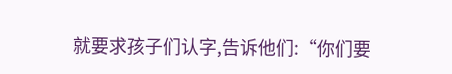就要求孩子们认字,告诉他们:“你们要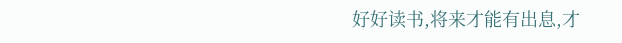好好读书,将来才能有出息,才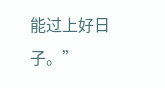能过上好日子。”